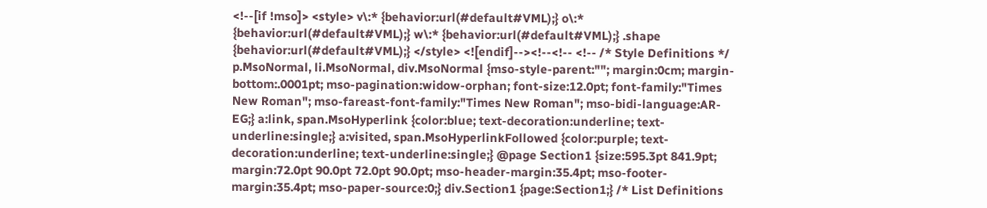<!--[if !mso]> <style> v\:* {behavior:url(#default#VML);} o\:* {behavior:url(#default#VML);} w\:* {behavior:url(#default#VML);} .shape {behavior:url(#default#VML);} </style> <![endif]--><!--<!-- <!-- /* Style Definitions */ p.MsoNormal, li.MsoNormal, div.MsoNormal {mso-style-parent:""; margin:0cm; margin-bottom:.0001pt; mso-pagination:widow-orphan; font-size:12.0pt; font-family:"Times New Roman"; mso-fareast-font-family:"Times New Roman"; mso-bidi-language:AR-EG;} a:link, span.MsoHyperlink {color:blue; text-decoration:underline; text-underline:single;} a:visited, span.MsoHyperlinkFollowed {color:purple; text-decoration:underline; text-underline:single;} @page Section1 {size:595.3pt 841.9pt; margin:72.0pt 90.0pt 72.0pt 90.0pt; mso-header-margin:35.4pt; mso-footer-margin:35.4pt; mso-paper-source:0;} div.Section1 {page:Section1;} /* List Definitions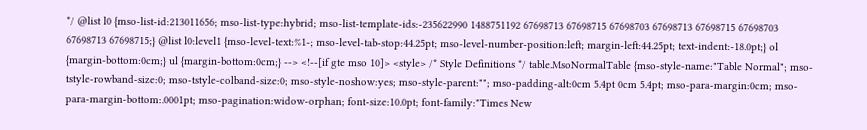*/ @list l0 {mso-list-id:213011656; mso-list-type:hybrid; mso-list-template-ids:-235622990 1488751192 67698713 67698715 67698703 67698713 67698715 67698703 67698713 67698715;} @list l0:level1 {mso-level-text:%1-; mso-level-tab-stop:44.25pt; mso-level-number-position:left; margin-left:44.25pt; text-indent:-18.0pt;} ol {margin-bottom:0cm;} ul {margin-bottom:0cm;} --> <!--[if gte mso 10]> <style> /* Style Definitions */ table.MsoNormalTable {mso-style-name:"Table Normal"; mso-tstyle-rowband-size:0; mso-tstyle-colband-size:0; mso-style-noshow:yes; mso-style-parent:""; mso-padding-alt:0cm 5.4pt 0cm 5.4pt; mso-para-margin:0cm; mso-para-margin-bottom:.0001pt; mso-pagination:widow-orphan; font-size:10.0pt; font-family:"Times New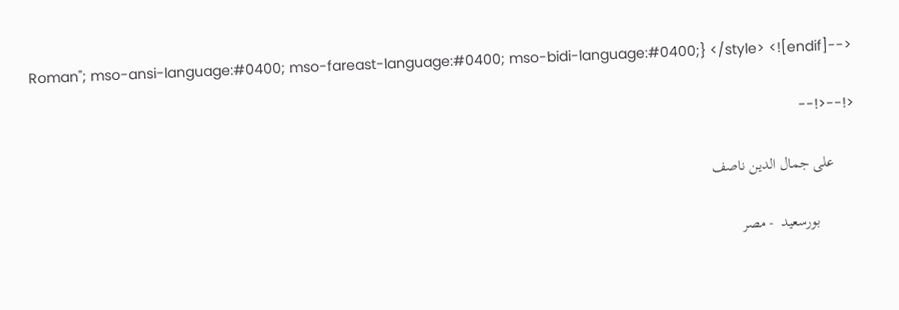Roman"; mso-ansi-language:#0400; mso-fareast-language:#0400; mso-bidi-language:#0400;} </style> <![endif]-->

<!--<!--

      على جمال الدين ناصف

          بورسعيد  - مصر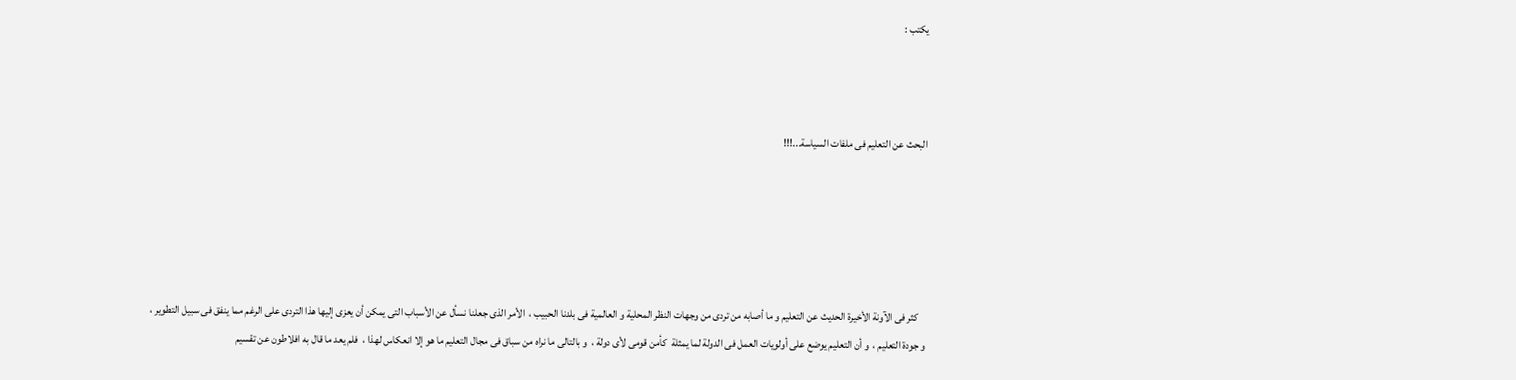يكتب :



البحث عن التعليم فى ملفات السياسة...!!!





    كثر فى الآونة الأخيرة الحديث عن التعليم و ما أصابه من تردى من وجهات النظر المحلية و العالمية فى بلدنا الحبيب ،  الأمر الذى جعلنا نسأل عن الأسباب التى يمكن أن يعزى إليها هذا التردى على الرغم مما ينفق فى سبيل التطوير ،  و جودة التعليم ،  و أن التعليم يوضع على أولويات العمل فى الدولة لما يمثلة  كأمن قومى لأى دولة ،  و بالتالى ما نراه من سباق فى مجال التعليم ما هو إلا انعكاس لهذا ،  فلم يعد ما قال به افلاطون عن تقسيم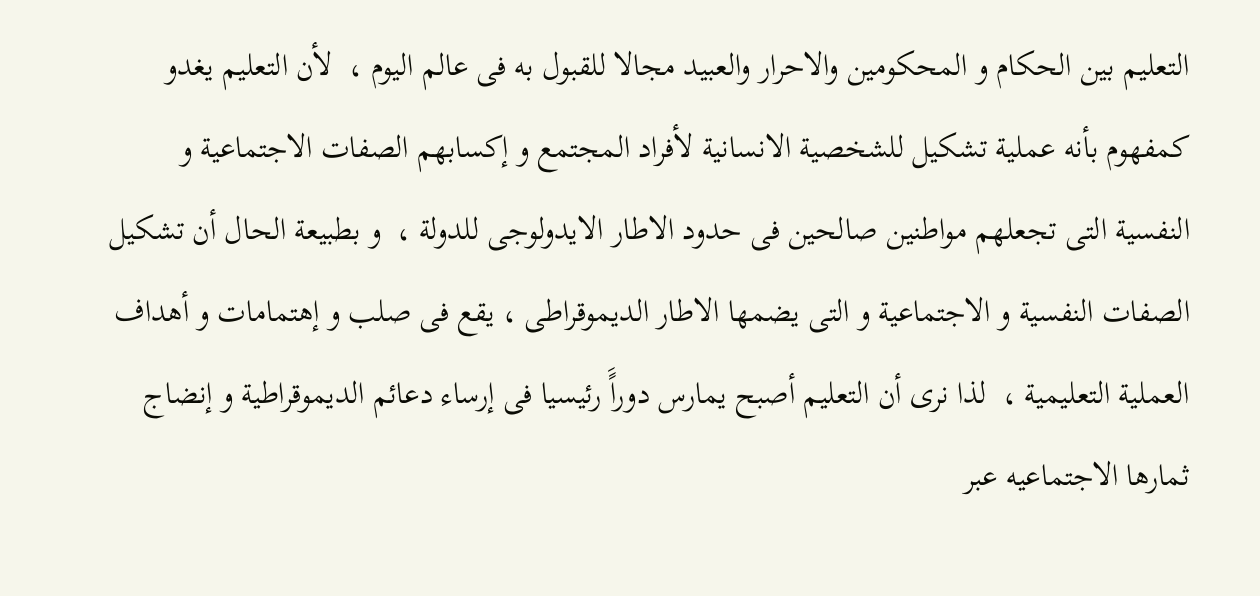التعليم بين الحكام و المحكومين والاحرار والعبيد مجالا للقبول به فى عالم اليوم ،  لأن التعليم يغدو كمفهوم بأنه عملية تشكيل للشخصية الانسانية لأفراد المجتمع و إكسابهم الصفات الاجتماعية و النفسية التى تجعلهم مواطنين صالحين فى حدود الاطار الايدولوجى للدولة ،  و بطبيعة الحال أن تشكيل الصفات النفسية و الاجتماعية و التى يضمها الاطار الديموقراطى ، يقع فى صلب و إهتمامات و أهداف العملية التعليمية ،  لذا نرى أن التعليم أصبح يمارس دوراًَ رئيسيا فى إرساء دعائم الديموقراطية و إنضاج ثمارها الاجتماعيه عبر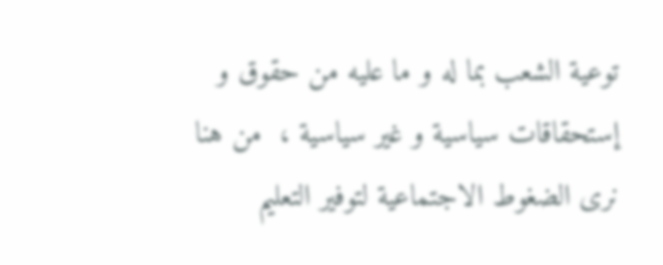توعية الشعب بما له و ما عليه من حقوق و إستحقاقات سياسية و غير سياسية ،  من هنا نرى الضغوط الاجتماعية لتوفير التعليم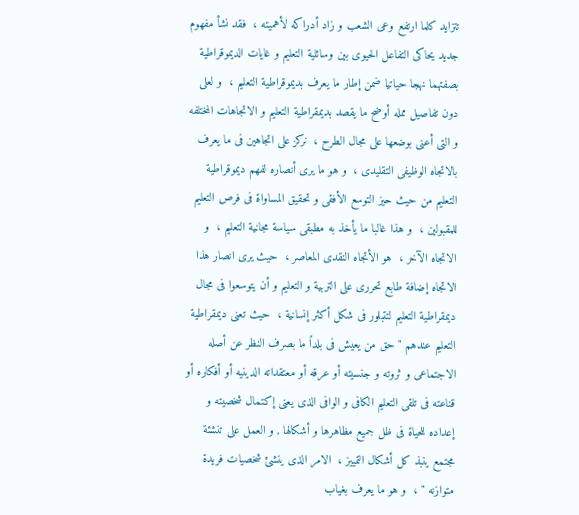تتزايد كلما ارتفع وعى الشعب و زاد أدراكه لأهميته ،  فقد نشأ مفهوم جديد يحاكى التفاعل الحيوى بين وسائلية التعليم و غايات الديموقراطية بصفتهما نهجا حياتيا ضمن إطار ما يعرف بديموقراطية التعليم ،  و لعلى دون تفاصيل ممله أوضح ما يقصد بديمقراطية التعليم و الاتجاهات المختلفه و التى أعنى بوضعها على مجال الطرح ،  نركز على اتجاهين فى ما يعرف بالاتجاه الوظيفى التقليدى ،  و هو ما يرى أنصاره لفهم ديموقراطية التعليم من حيث حيز التوسع الأفقى و تحقيق المساواة فى فرص التعليم للمقبولين ،  و هذا غالبا ما يأخذ به مطبقى سياسة مجانية التعليم ،  و الاتجاه الآخر ،  هو الأتجاه النقدى المعاصر ،  حيث يرى انصار هذا الاتجاه إضافة طابع تحررى على التربية و التعليم و أن يتوسعوا فى مجال ديمقراطية التعليم لتتبلور فى شكل أكثر إنسانية ،  حيث تعنى ديمقراطية التعليم عندهم " حق من يعيش فى بلداً ما بصرف النظر عن أصله الاجتماعى و ثروته و جنسيته أو عرقه أو معتقداته الدينيه أو أفكاره أو قناعته فى تلقى التعليم الكافى و الوافى الذى يعنى إكتمال شخصيته و إعداده للحياة فى ظل جميع مظاهرها و أشكالها , و العمل على تنشئة مجتمع ينبذ كل أشكال التمييز ،  الامر الذى ينشئ شخصيات فريدة متوازنه " ،  و هو ما يعرف بغياب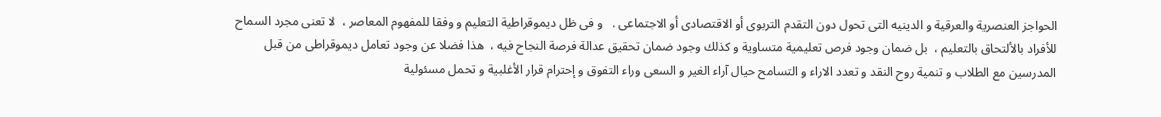الحواجز العنصرية والعرقية و الدينيه التى تحول دون التقدم التربوى أو الاقتصادى أو الاجتماعى .   و فى ظل ديموقراطية التعليم و وفقا للمفهوم المعاصر ،  لا تعنى مجرد السماح للأفراد بالألتحاق بالتعليم ،  بل ضمان وجود فرص تعليمية متساوية و كذلك وجود ضمان تحقيق عدالة فرصة النجاح فيه ،  هذا فضلا عن وجود تعامل ديموقراطى من قبل المدرسين مع الطلاب و تنمية روح النقد و تعدد الاراء و التسامح حيال آراء الغير و السعى وراء التفوق و إحترام قرار الأغلبية و تحمل مسئولية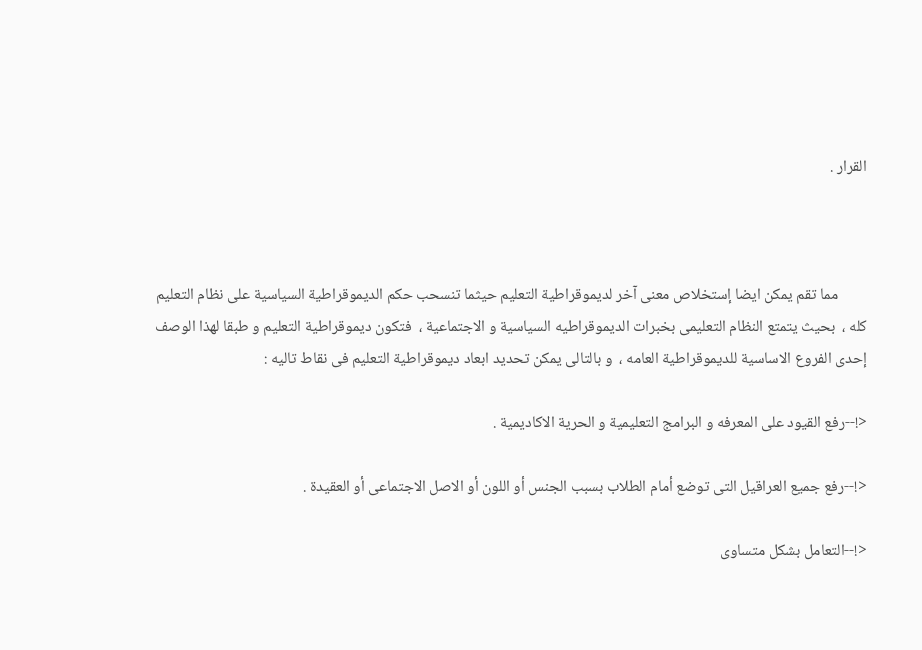القرار .



        مما تقم يمكن ايضا إستخلاص معنى آخر لديموقراطية التعليم حيثما تنسحب حكم الديموقراطية السياسية على نظام التعليم كله ،  بحيث يتمتع النظام التعليمى بخبرات الديموقراطيه السياسية و الاجتماعية ،  فتكون ديموقراطية التعليم و طبقا لهذا الوصف إحدى الفروع الاساسية للديموقراطية العامه ،  و بالتالى يمكن تحديد ابعاد ديموقراطية التعليم فى نقاط تاليه :

<!--رفع القيود على المعرفه و البرامج التعليمية و الحرية الاكاديمية .

<!--رفع جميع العراقيل التى توضع أمام الطلاب بسبب الجنس أو اللون أو الاصل الاجتماعى أو العقيدة .

<!--التعامل بشكل متساوى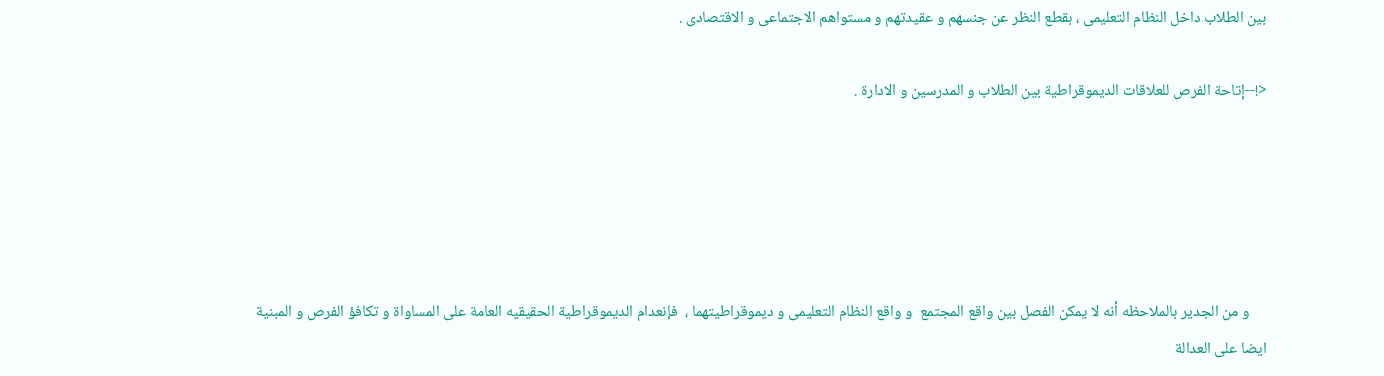بين الطلاب داخل النظام التعليمى ، بقطع النظر عن جنسهم و عقيدتهم و مستواهم الاجتماعى و الاقتصادى .

<!--إتاحة الفرص للعلاقات الديموقراطية بين الطلاب و المدرسين و الادارة .





     و من الجدير بالملاحظه أنه لا يمكن الفصل بين واقع المجتمع  و واقع النظام التعليمى و ديموقراطيتهما ،  فإنعدام الديموقراطية الحقيقيه العامة على المساواة و تكافؤ الفرص و المبنية ايضا على العدالة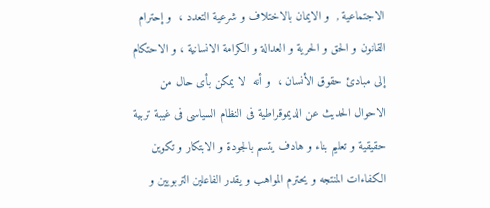الاجتماعية ,  و الايمان بالاختلاف و شرعية التعدد ،  و إحترام القانون و الحق و الحرية و العدالة و الكرامة الانسانية ، و الاحتكام إلى مبادئ حقوق الأنسان ،  و أنه  لا يمكن بأى حال من  الاحوال الحديث عن الديموقراطية فى النظام السياسى فى غيبة تربية حقيقية و تعليم بناء و هادف يتسم بالجودة و الابتكار و تكوين الكفاءات المنتجه و يحترم المواهب و يقدر الفاعلين التربويين و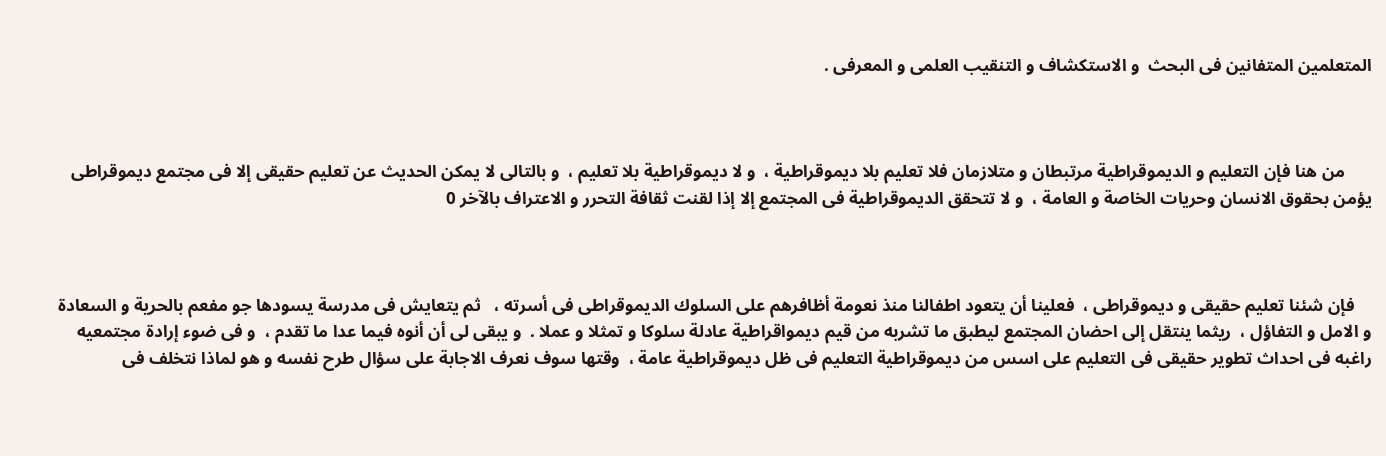المتعلمين المتفانين فى البحث  و الاستكشاف و التنقيب العلمى و المعرفى .



      من هنا فإن التعليم و الديموقراطية مرتبطان و متلازمان فلا تعليم بلا ديموقراطية ،  و لا ديموقراطية بلا تعليم ،  و بالتالى لا يمكن الحديث عن تعليم حقيقى إلا فى مجتمع ديموقراطى يؤمن بحقوق الانسان وحريات الخاصة و العامة ،  و لا تتحقق الديموقراطية فى المجتمع إلا إذا لقنت ثقافة التحرر و الاعتراف بالآخر 0



    فإن شئنا تعليم حقيقى و ديموقراطى ،  فعلينا أن يتعود اطفالنا منذ نعومة أظافرهم على السلوك الديموقراطى فى أسرته ،   ثم يتعايش فى مدرسة يسودها جو مفعم بالحرية و السعادة و الامل و التفاؤل ،  ريثما ينتقل إلى احضان المجتمع ليطبق ما تشربه من قيم ديمواقراطية عادلة سلوكا و تمثلا و عملا .  و يبقى لى أن أنوه فيما عدا ما تقدم ،  و فى ضوء إرادة مجتمعيه راغبه فى احداث تطوير حقيقى فى التعليم على اسس من ديموقراطية التعليم فى ظل ديموقراطية عامة ،  وقتها سوف نعرف الاجابة على سؤال طرح نفسه و هو لماذا نتخلف فى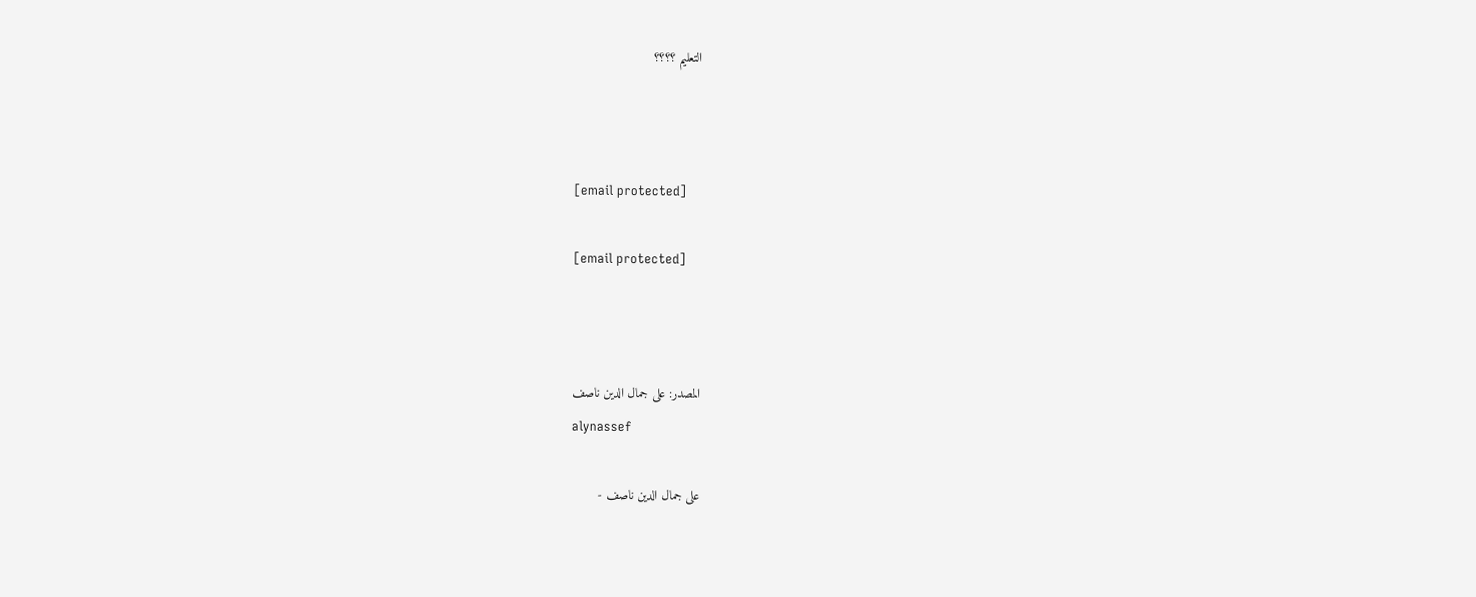التعليم ؟؟؟؟



[email protected]

[email protected]



المصدر: على جمال الدين ناصف
alynassef

على جمال الدين ناصف -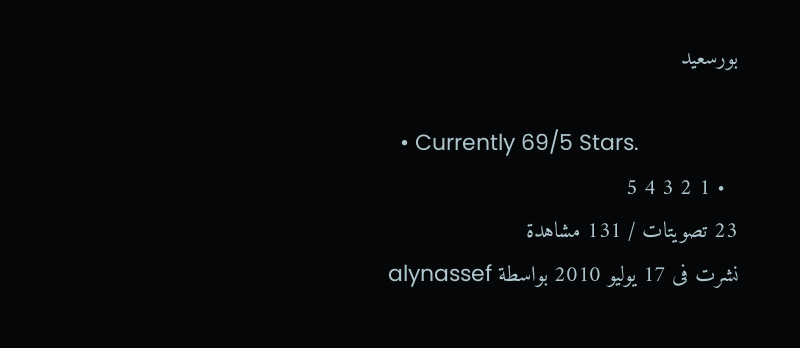بورسعيد

  • Currently 69/5 Stars.
  • 1 2 3 4 5
23 تصويتات / 131 مشاهدة
نشرت فى 17 يوليو 2010 بواسطة alynassef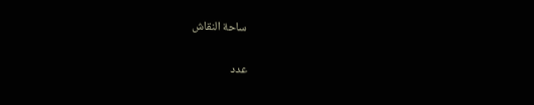ساحة النقاش

عدد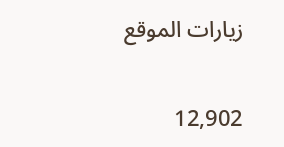زيارات الموقع

12,902